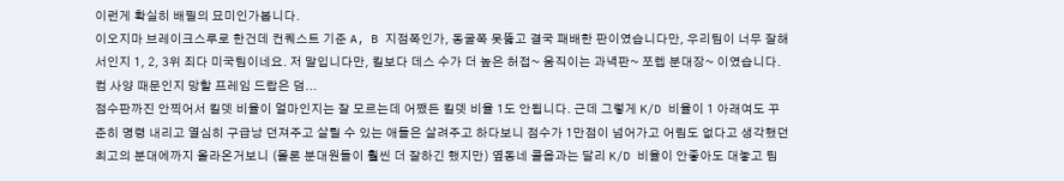이런게 확실히 배필의 묘미인가봅니다.
이오지마 브레이크스루로 한건데 컨퀘스트 기준 A, B 지점쪽인가, 동굴쪽 못뚫고 결국 패배한 판이였습니다만, 우리팀이 너무 잘해서인지 1, 2, 3위 죄다 미국팀이네요. 저 말입니다만, 킬보다 데스 수가 더 높은 허접~ 움직이는 과녁판~ 쪼렙 분대장~ 이였습니다. 컴 사양 때문인지 망할 프레임 드랍은 덤...
점수판까진 안찍어서 킬뎃 비율이 얼마인지는 잘 모르는데 어쨌든 킬뎃 비율 1도 안됩니다. 근데 그렇게 K/D 비율이 1 아래여도 꾸준히 명령 내리고 열심히 구급낭 던져주고 살릴 수 있는 애들은 살려주고 하다보니 점수가 1만점이 넘어가고 어림도 없다고 생각했던 최고의 분대에까지 올라온거보니 (몰론 분대원들이 훨씬 더 잘하긴 했지만) 옆동네 콜옵과는 달리 K/D 비율이 안좋아도 대놓고 팀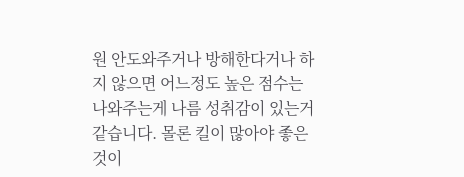원 안도와주거나 방해한다거나 하지 않으면 어느정도 높은 점수는 나와주는게 나름 성취감이 있는거 같습니다. 몰론 킬이 많아야 좋은 것이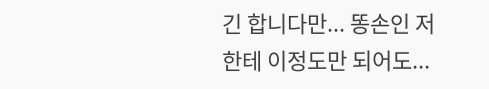긴 합니다만... 똥손인 저한테 이정도만 되어도...